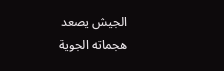الجيش يصعد هجماته الجوية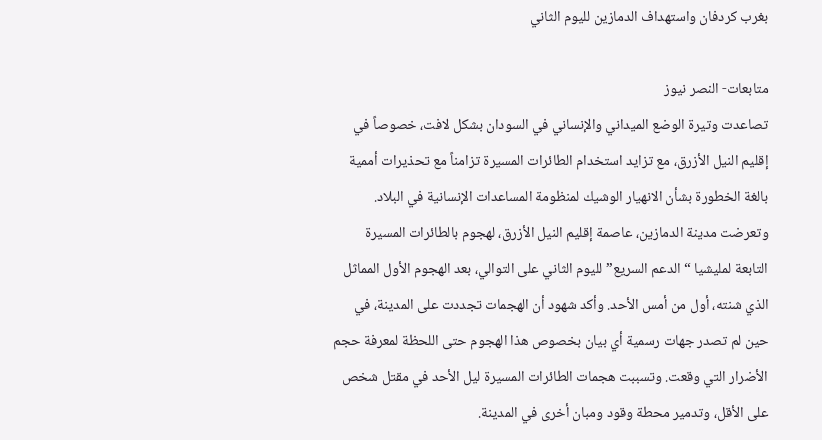بغرب كردفان واستهداف الدمازين لليوم الثاني

متابعات- النصر نيوز
تصاعدت وتيرة الوضع الميداني والإنساني في السودان بشكل لافت، خصوصاً في إقليم النيل الأزرق، مع تزايد استخدام الطائرات المسيرة تزامناً مع تحذيرات أممية بالغة الخطورة بشأن الانهيار الوشيك لمنظومة المساعدات الإنسانية في البلاد.
وتعرضت مدينة الدمازين، عاصمة إقليم النيل الأزرق، لهجوم بالطائرات المسيرة التابعة لمليشيا “الدعم السريع” لليوم الثاني على التوالي، بعد الهجوم الأول المماثل الذي شنته، أول من أمس الأحد. وأكد شهود أن الهجمات تجددت على المدينة، في حين لم تصدر جهات رسمية أي بيان بخصوص هذا الهجوم حتى اللحظة لمعرفة حجم الأضرار التي وقعت. وتسببت هجمات الطائرات المسيرة ليل الأحد في مقتل شخص على الأقل، وتدمير محطة وقود ومبان أخرى في المدينة.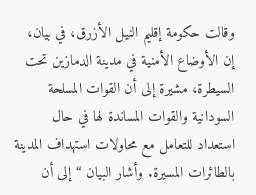وقالت حكومة إقليم النيل الأزرق، في بيان، إن الأوضاع الأمنية في مدينة الدمازين تحت السيطرة، مشيرة إلى أن القوات المسلحة السودانية والقوات المساندة لها في حال استعداد للتعامل مع محاولات استهداف المدينة بالطائرات المسيرة. وأشار البيان “إلى أن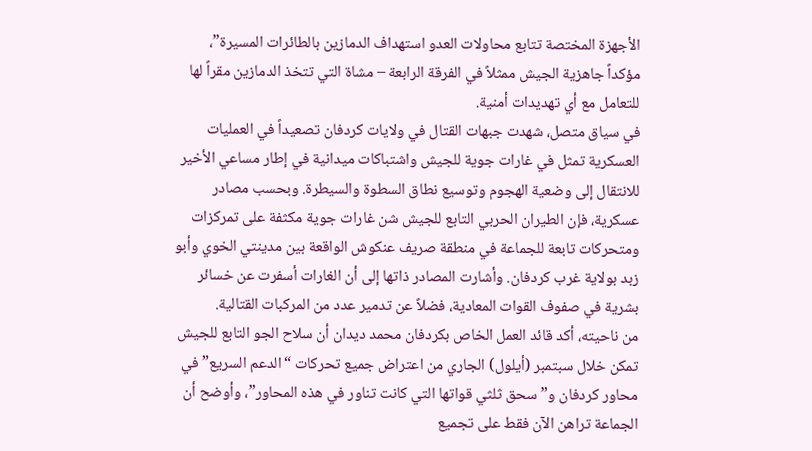الأجهزة المختصة تتابع محاولات العدو استهداف الدمازين بالطائرات المسيرة”، مؤكداً جاهزية الجيش ممثلاً في الفرقة الرابعة – مشاة التي تتخذ الدمازين مقراً لها للتعامل مع أي تهديدات أمنية.
في سياق متصل، شهدت جبهات القتال في ولايات كردفان تصعيداً في العمليات العسكرية تمثل في غارات جوية للجيش واشتباكات ميدانية في إطار مساعي الأخير للانتقال إلى وضعية الهجوم وتوسيع نطاق السطوة والسيطرة. وبحسب مصادر عسكرية، فإن الطيران الحربي التابع للجيش شن غارات جوية مكثفة على تمركزات ومتحركات تابعة للجماعة في منطقة صريف عنكوش الواقعة بين مدينتي الخوي وأبو زبد بولاية غرب كردفان. وأشارت المصادر ذاتها إلى أن الغارات أسفرت عن خسائر بشرية في صفوف القوات المعادية، فضلاً عن تدمير عدد من المركبات القتالية.
من ناحيته، أكد قائد العمل الخاص بكردفان محمد ديدان أن سلاح الجو التابع للجيش تمكن خلال سبتمبر (أيلول) الجاري من اعتراض جميع تحركات “الدعم السريع” في محاور كردفان و”سحق ثلثي قواتها التي كانت تناور في هذه المحاور”، وأوضح أن الجماعة تراهن الآن فقط على تجميع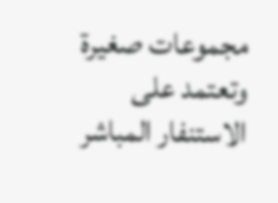مجموعات صغيرة وتعتمد على الاستنفار المباشر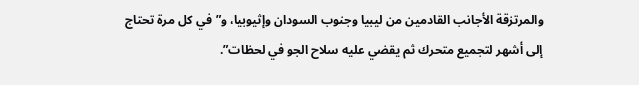والمرتزقة الأجانب القادمين من ليبيا وجنوب السودان وإثيوبيا، و”في كل مرة تحتاج إلى أشهر لتجميع متحرك ثم يقضي عليه سلاح الجو في لحظات”.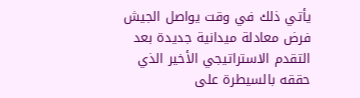يأتي ذلك في وقت يواصل الجيش فرض معادلة ميدانية جديدة بعد التقدم الاستراتيجي الأخير الذي حققه بالسيطرة على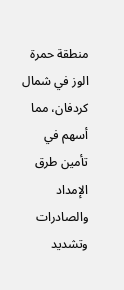منطقة حمرة الوز في شمال كردفان، مما أسهم في تأمين طرق الإمداد والصادرات وتشديد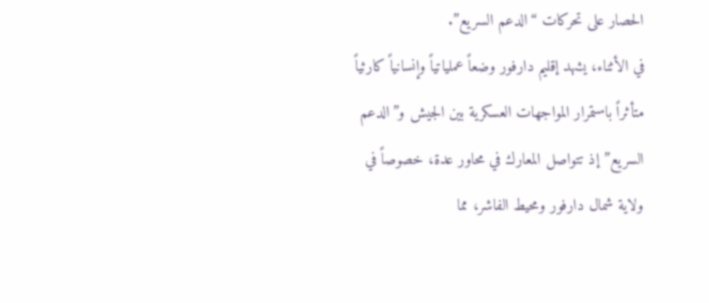الحصار على تحركات “الدعم السريع”.
في الأثناء، يشهد إقليم دارفور وضعاً عملياتياً وإنسانياً كارثياً متأثراً باستمرار المواجهات العسكرية بين الجيش و”الدعم السريع” إذ تتواصل المعارك في محاور عدة، خصوصاً في ولاية شمال دارفور ومحيط الفاشر، مما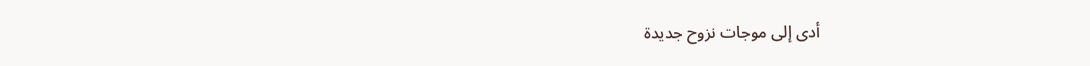أدى إلى موجات نزوح جديدة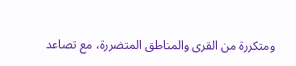ومتكررة من القرى والمناطق المتضررة، مع تصاعد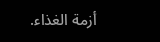أزمة الغذاء.